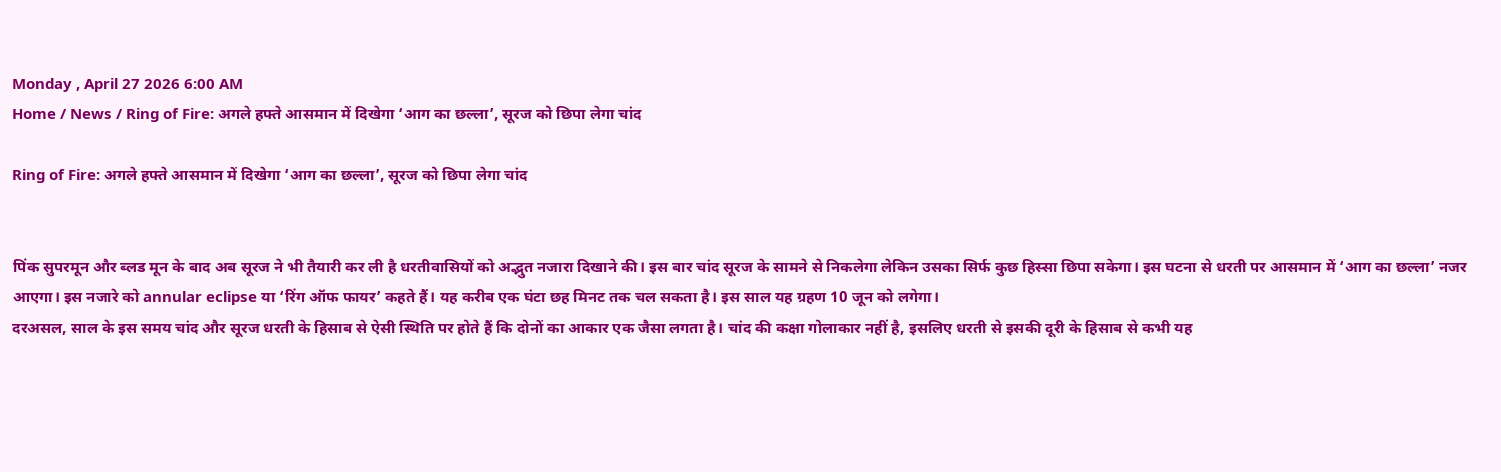Monday , April 27 2026 6:00 AM
Home / News / Ring of Fire: अगले हफ्ते आसमान में दिखेगा ‘आग का छल्ला’, सूरज को छिपा लेगा चांद

Ring of Fire: अगले हफ्ते आसमान में दिखेगा ‘आग का छल्ला’, सूरज को छिपा लेगा चांद


पिंक सुपरमून और ब्लड मून के बाद अब सूरज ने भी तैयारी कर ली है धरतीवासियों को अद्भुत नजारा दिखाने की। इस बार चांद सूरज के सामने से निकलेगा लेकिन उसका सिर्फ कुछ हिस्सा छिपा सकेगा। इस घटना से धरती पर आसमान में ‘आग का छल्ला’ नजर आएगा। इस नजारे को annular eclipse या ‘रिंग ऑफ फायर’ कहते हैं। यह करीब एक घंटा छह मिनट तक चल सकता है। इस साल यह ग्रहण 10 जून को लगेगा।
दरअसल, साल के इस समय चांद और सूरज धरती के हिसाब से ऐसी स्थिति पर होते हैं कि दोनों का आकार एक जैसा लगता है। चांद की कक्षा गोलाकार नहीं है, इसलिए धरती से इसकी दूरी के हिसाब से कभी यह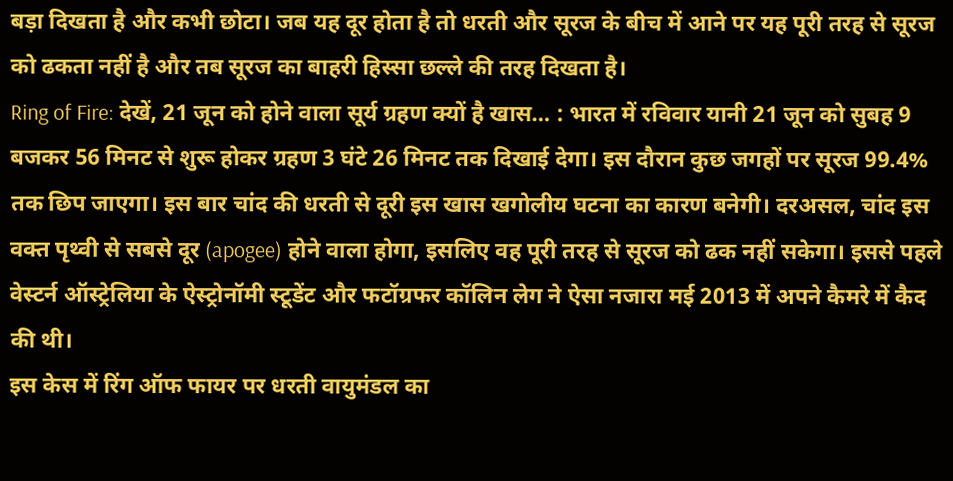बड़ा दिखता है और कभी छोटा। जब यह दूर होता है तो धरती और सूरज के बीच में आने पर यह पूरी तरह से सूरज को ढकता नहीं है और तब सूरज का बाहरी हिस्सा छल्ले की तरह दिखता है।
Ring of Fire: देखें, 21 जून को होने वाला सूर्य ग्रहण क्यों है खास… : भारत में रविवार यानी 21 जून को सुबह 9 बजकर 56 मिनट से शुरू होकर ग्रहण 3 घंटे 26 मिनट तक दिखाई देगा। इस दौरान कुछ जगहों पर सूरज 99.4% तक छिप जाएगा। इस बार चांद की धरती से दूरी इस खास खगोलीय घटना का कारण बनेगी। दरअसल, चांद इस वक्त पृथ्वी से सबसे दूर (apogee) होने वाला होगा, इसलिए वह पूरी तरह से सूरज को ढक नहीं सकेगा। इससे पहले वेस्टर्न ऑस्ट्रेलिया के ऐस्ट्रोनॉमी स्टूडेंट और फटॉग्रफर कॉलिन लेग ने ऐसा नजारा मई 2013 में अपने कैमरे में कैद की थी।
इस केस में रिंग ऑफ फायर पर धरती वायुमंडल का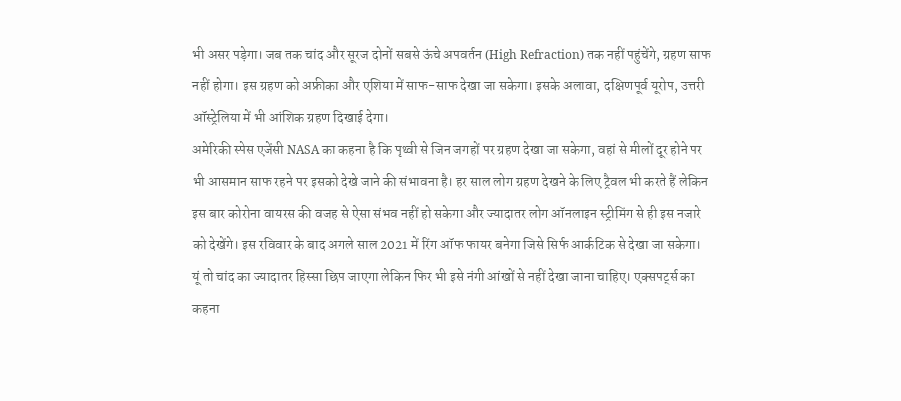भी असर पड़ेगा। जब तक चांद और सूरज दोनों सबसे ऊंचे अपवर्तन (High Refraction) तक नहीं पहुंचेंगे, ग्रहण साफ नहीं होगा। इस ग्रहण को अफ्रीका और एशिया में साफ-साफ देखा जा सकेगा। इसके अलावा, दक्षिणपूर्व यूरोप, उत्तरी ऑस्ट्रेलिया में भी आंशिक ग्रहण दिखाई देगा।
अमेरिकी स्पेस एजेंसी NASA का कहना है कि पृथ्वी से जिन जगहों पर ग्रहण देखा जा सकेगा, वहां से मीलों दूर होने पर भी आसमान साफ रहने पर इसको देखे जाने की संभावना है। हर साल लोग ग्रहण देखने के लिए ट्रैवल भी करते हैं लेकिन इस बार कोरोना वायरस की वजह से ऐसा संभव नहीं हो सकेगा और ज्यादातर लोग ऑनलाइन स्ट्रीमिंग से ही इस नजारे को देखेंगे। इस रविवार के बाद अगले साल 2021 में रिंग ऑफ फायर बनेगा जिसे सिर्फ आर्कटिक से देखा जा सकेगा।
यूं तो चांद का ज्यादातर हिस्सा छिप जाएगा लेकिन फिर भी इसे नंगी आंखों से नहीं देखा जाना चाहिए। एक्सपर्ट्स का कहना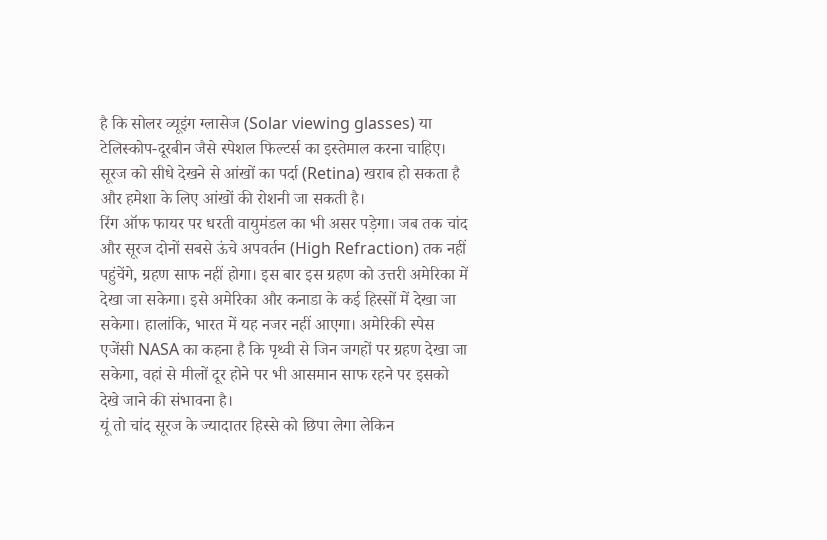है कि सोलर व्यूइंग ग्लासेज (Solar viewing glasses) या टेलिस्कोप-दूरबीन जैसे स्पेशल फिल्टर्स का इस्तेमाल करना चाहिए। सूरज को सीधे देखने से आंखों का पर्दा (Retina) खराब हो सकता है और हमेशा के लिए आंखों की रोशनी जा सकती है।
रिंग ऑफ फायर पर धरती वायुमंडल का भी असर पड़ेगा। जब तक चांद और सूरज दोनों सबसे ऊंचे अपवर्तन (High Refraction) तक नहीं पहुंचेंगे, ग्रहण साफ नहीं होगा। इस बार इस ग्रहण को उत्तरी अमेरिका में देखा जा सकेगा। इसे अमेरिका और कनाडा के कई हिस्सों में देखा जा सकेगा। हालांकि, भारत में यह नजर नहीं आएगा। अमेरिकी स्पेस एजेंसी NASA का कहना है कि पृथ्वी से जिन जगहों पर ग्रहण देखा जा सकेगा, वहां से मीलों दूर होने पर भी आसमान साफ रहने पर इसको देखे जाने की संभावना है।
यूं तो चांद सूरज के ज्यादातर हिस्से को छिपा लेगा लेकिन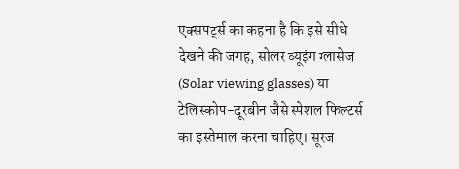एक्सपर्ट्स का कहना है कि इसे सीधे देखने की जगह, सोलर व्यूइंग ग्लासेज (Solar viewing glasses) या टेलिस्कोप-दूरबीन जैसे स्पेशल फिल्टर्स का इस्तेमाल करना चाहिए। सूरज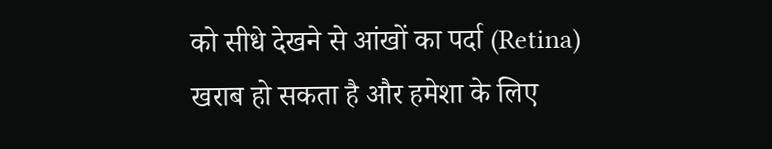को सीधे देखने से आंखों का पर्दा (Retina) खराब हो सकता है और हमेशा के लिए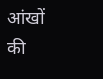आंखों की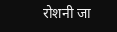रोशनी जा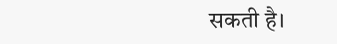सकती है।